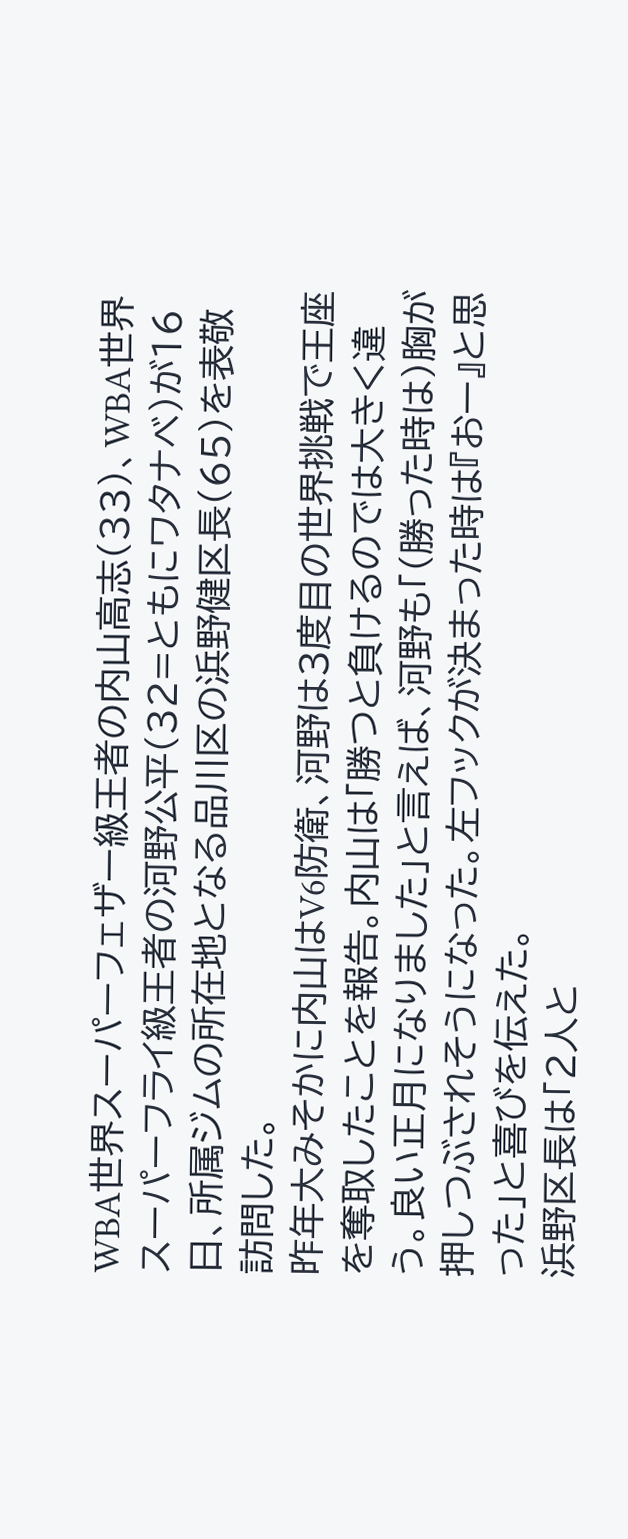WBA世界スーパーフェザー級王者の内山高志(33)、WBA世界スーパーフライ級王者の河野公平(32=ともにワタナベ)が16日、所属ジムの所在地となる品川区の浜野健区長(65)を表敬訪問した。
昨年大みそかに内山はV6防衛、河野は3度目の世界挑戦で王座を奪取したことを報告。内山は「勝つと負けるのでは大きく違う。良い正月になりました」と言えば、河野も「(勝った時は)胸が押しつぶされそうになった。左フックが決まった時は『おー』と思った」と喜びを伝えた。
浜野区長は「2人と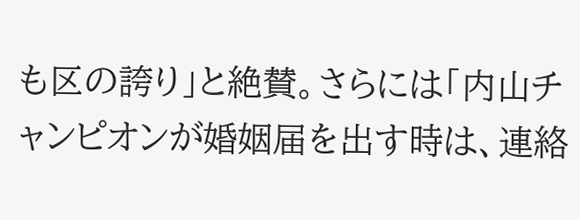も区の誇り」と絶賛。さらには「内山チャンピオンが婚姻届を出す時は、連絡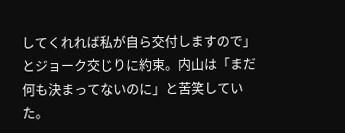してくれれば私が自ら交付しますので」とジョーク交じりに約束。内山は「まだ何も決まってないのに」と苦笑していた。